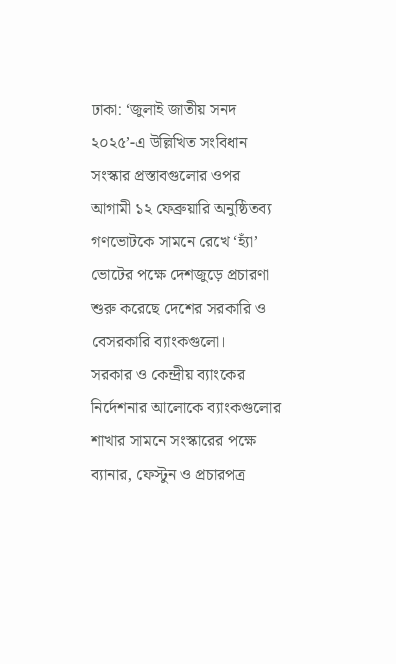ঢাকা: ‘জুলাই জাতীয় সনদ ২০২৫’-এ উল্লিখিত সংবিধান সংস্কার প্রস্তাবগুলোর ওপর আগামী ১২ ফেব্রুয়ারি অনুষ্ঠিতব্য গণভোটকে সামনে রেখে ‘হ্যাঁ’ ভোটের পক্ষে দেশজুড়ে প্রচারণা শুরু করেছে দেশের সরকারি ও বেসরকারি ব্যাংকগুলো।
সরকার ও কেন্দ্রীয় ব্যাংকের নির্দেশনার আলোকে ব্যাংকগুলোর শাখার সামনে সংস্কারের পক্ষে ব্যানার, ফেস্টুন ও প্রচারপত্র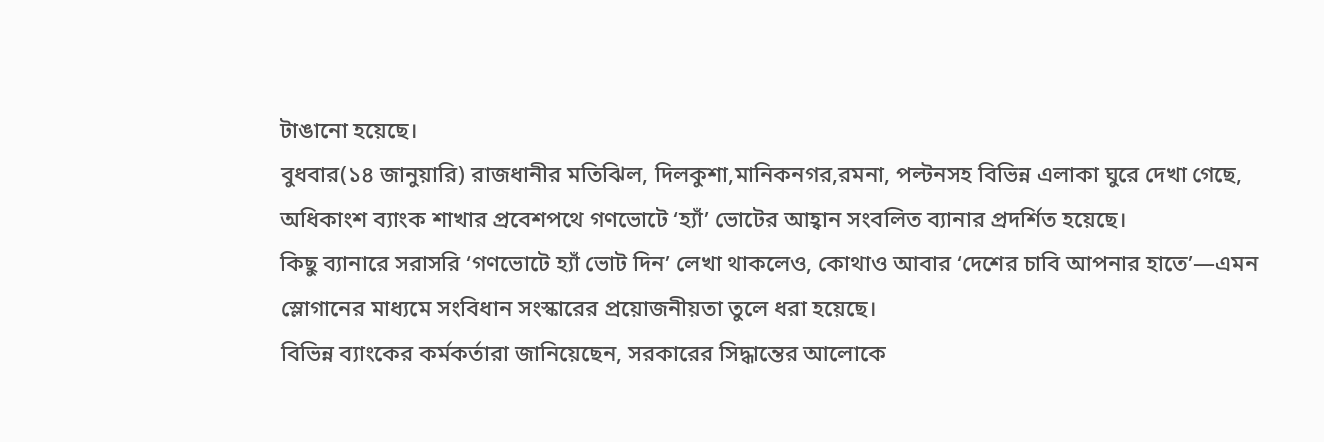টাঙানো হয়েছে।
বুধবার(১৪ জানুয়ারি) রাজধানীর মতিঝিল, দিলকুশা,মানিকনগর,রমনা, পল্টনসহ বিভিন্ন এলাকা ঘুরে দেখা গেছে, অধিকাংশ ব্যাংক শাখার প্রবেশপথে গণভোটে ‘হ্যাঁ’ ভোটের আহ্বান সংবলিত ব্যানার প্রদর্শিত হয়েছে।
কিছু ব্যানারে সরাসরি ‘গণভোটে হ্যাঁ ভোট দিন’ লেখা থাকলেও, কোথাও আবার ‘দেশের চাবি আপনার হাতে’—এমন স্লোগানের মাধ্যমে সংবিধান সংস্কারের প্রয়োজনীয়তা তুলে ধরা হয়েছে।
বিভিন্ন ব্যাংকের কর্মকর্তারা জানিয়েছেন, সরকারের সিদ্ধান্তের আলোকে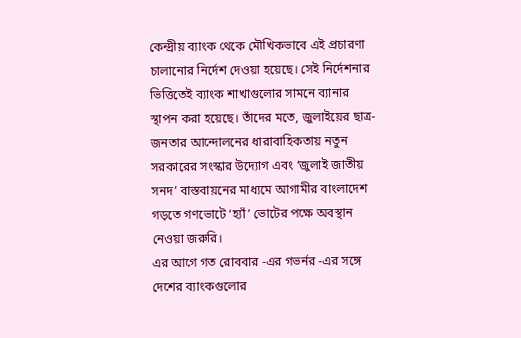কেন্দ্রীয় ব্যাংক থেকে মৌখিকভাবে এই প্রচারণা চালানোর নির্দেশ দেওয়া হয়েছে। সেই নির্দেশনার ভিত্তিতেই ব্যাংক শাখাগুলোর সামনে ব্যানার স্থাপন করা হয়েছে। তাঁদের মতে, জুলাইয়ের ছাত্র-জনতার আন্দোলনের ধারাবাহিকতায় নতুন সরকারের সংস্কার উদ্যোগ এবং ‘জুলাই জাতীয় সনদ’ বাস্তবায়নের মাধ্যমে আগামীর বাংলাদেশ গড়তে গণভোটে ‘হ্যাঁ’ ভোটের পক্ষে অবস্থান নেওয়া জরুরি।
এর আগে গত রোববার -এর গভর্নর -এর সঙ্গে দেশের ব্যাংকগুলোর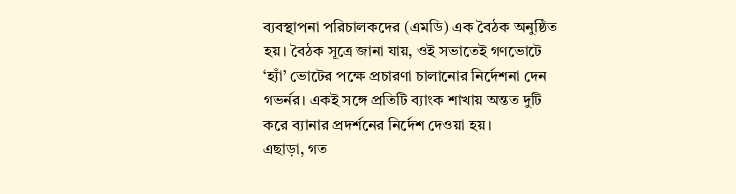ব্যবস্থাপনা পরিচালকদের (এমডি) এক বৈঠক অনুষ্ঠিত হয়। বৈঠক সূত্রে জানা যায়, ওই সভাতেই গণভোটে ‘হ্যাঁ’ ভোটের পক্ষে প্রচারণা চালানোর নির্দেশনা দেন গভর্নর। একই সঙ্গে প্রতিটি ব্যাংক শাখায় অন্তত দুটি করে ব্যানার প্রদর্শনের নির্দেশ দেওয়া হয়।
এছাড়া, গত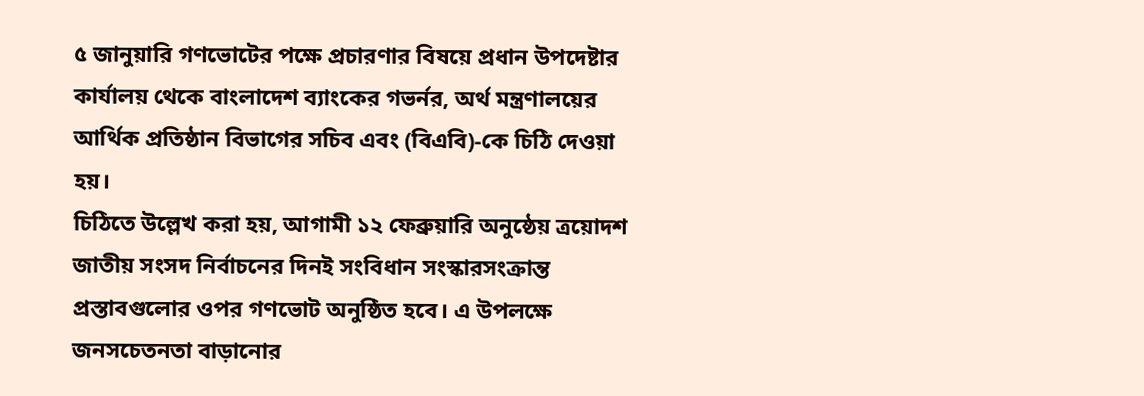৫ জানুয়ারি গণভোটের পক্ষে প্রচারণার বিষয়ে প্রধান উপদেষ্টার কার্যালয় থেকে বাংলাদেশ ব্যাংকের গভর্নর, অর্থ মন্ত্রণালয়ের আর্থিক প্রতিষ্ঠান বিভাগের সচিব এবং (বিএবি)-কে চিঠি দেওয়া হয়।
চিঠিতে উল্লেখ করা হয়, আগামী ১২ ফেব্রুয়ারি অনুষ্ঠেয় ত্রয়োদশ জাতীয় সংসদ নির্বাচনের দিনই সংবিধান সংস্কারসংক্রান্ত প্রস্তাবগুলোর ওপর গণভোট অনুষ্ঠিত হবে। এ উপলক্ষে জনসচেতনতা বাড়ানোর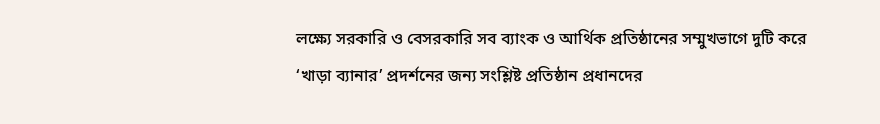লক্ষ্যে সরকারি ও বেসরকারি সব ব্যাংক ও আর্থিক প্রতিষ্ঠানের সম্মুখভাগে দুটি করে ‘খাড়া ব্যানার’ প্রদর্শনের জন্য সংশ্লিষ্ট প্রতিষ্ঠান প্রধানদের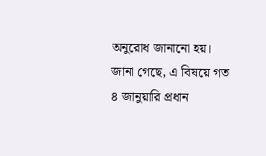অনুরোধ জানানো হয়।
জানা গেছে, এ বিষয়ে গত ৪ জানুয়ারি প্রধান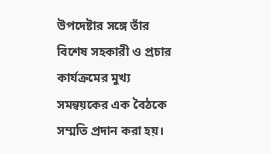উপদেষ্টার সঙ্গে তাঁর বিশেষ সহকারী ও প্রচার কার্যক্রমের মুখ্য সমন্বয়কের এক বৈঠকে সম্মতি প্রদান করা হয়।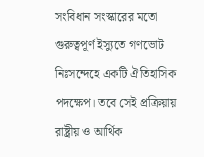সংবিধান সংস্কারের মতো গুরুত্বপূর্ণ ইস্যুতে গণভোট নিঃসন্দেহে একটি ঐতিহাসিক পদক্ষেপ। তবে সেই প্রক্রিয়ায় রাষ্ট্রীয় ও আর্থিক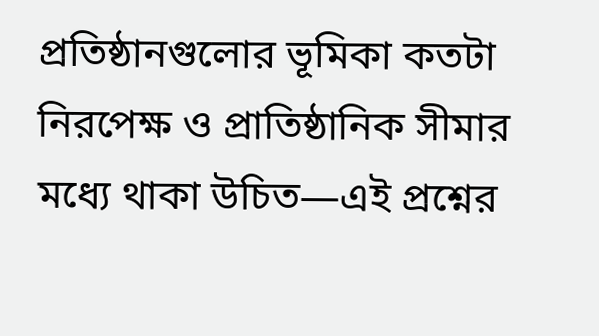প্রতিষ্ঠানগুলোর ভূমিকা কতটা নিরপেক্ষ ও প্রাতিষ্ঠানিক সীমার মধ্যে থাকা উচিত—এই প্রশ্নের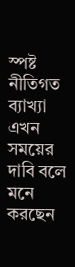স্পষ্ট নীতিগত ব্যাখ্যা এখন সময়ের দাবি বলে মনে করছেন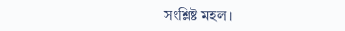সংশ্লিষ্ট মহল।